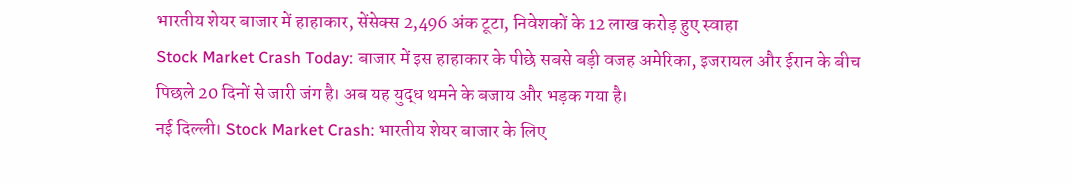भारतीय शेयर बाजार में हाहाकार, सेंसेक्स 2,496 अंक टूटा, निवेशकों के 12 लाख करोड़ हुए स्वाहा
Stock Market Crash Today: बाजार में इस हाहाकार के पीछे सबसे बड़ी वजह अमेरिका, इजरायल और ईरान के बीच पिछले 20 दिनों से जारी जंग है। अब यह युद्ध थमने के बजाय और भड़क गया है।
नई दिल्ली। Stock Market Crash: भारतीय शेयर बाजार के लिए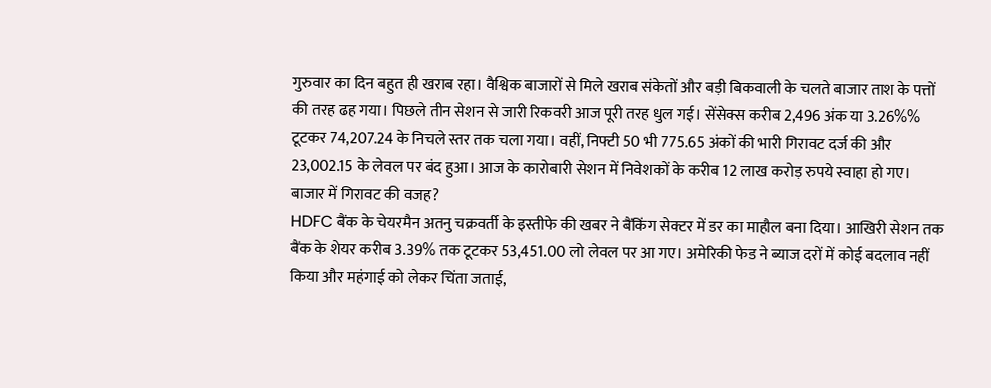गुरुवार का दिन बहुत ही खराब रहा। वैश्विक बाजारों से मिले खराब संकेतों और बड़ी बिकवाली के चलते बाजार ताश के पत्तों की तरह ढह गया। पिछले तीन सेशन से जारी रिकवरी आज पूरी तरह धुल गई। सेंसेक्स करीब 2,496 अंक या 3.26%% टूटकर 74,207.24 के निचले स्तर तक चला गया। वहीं, निफ्टी 50 भी 775.65 अंकों की भारी गिरावट दर्ज की और 23,002.15 के लेवल पर बंद हुआ। आज के कारोबारी सेशन में निवेशकों के करीब 12 लाख करोड़ रुपये स्वाहा हो गए।
बाजार में गिरावट की वजह?
HDFC बैंक के चेयरमैन अतनु चक्रवर्ती के इस्तीफे की खबर ने बैंकिंग सेक्टर में डर का माहौल बना दिया। आखिरी सेशन तक बैंक के शेयर करीब 3.39% तक टूटकर 53,451.00 लो लेवल पर आ गए। अमेरिकी फेड ने ब्याज दरों में कोई बदलाव नहीं किया और महंगाई को लेकर चिंता जताई,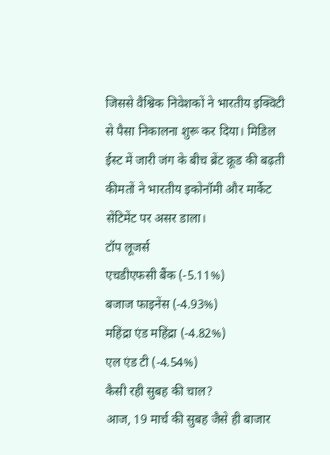जिससे वैश्विक निवेशकों ने भारतीय इक्विटी से पैसा निकालना शुरू कर दिया। मिडिल ईस्ट में जारी जंग के बीच ब्रेंट क्रूड की बढ़ती कीमतों ने भारतीय इकोनॉमी और मार्केट सेंटिमेंट पर असर डाला।
टॉप लूजर्स
एचडीएफसी बैंक (-5.11%)
बजाज फाइनेंस (-4.93%)
महिंद्रा एंड महिंद्रा (-4.82%)
एल एंड टी (-4.54%)
कैसी रही सुबह की चाल?
आज, 19 मार्च की सुबह जैसे ही बाजार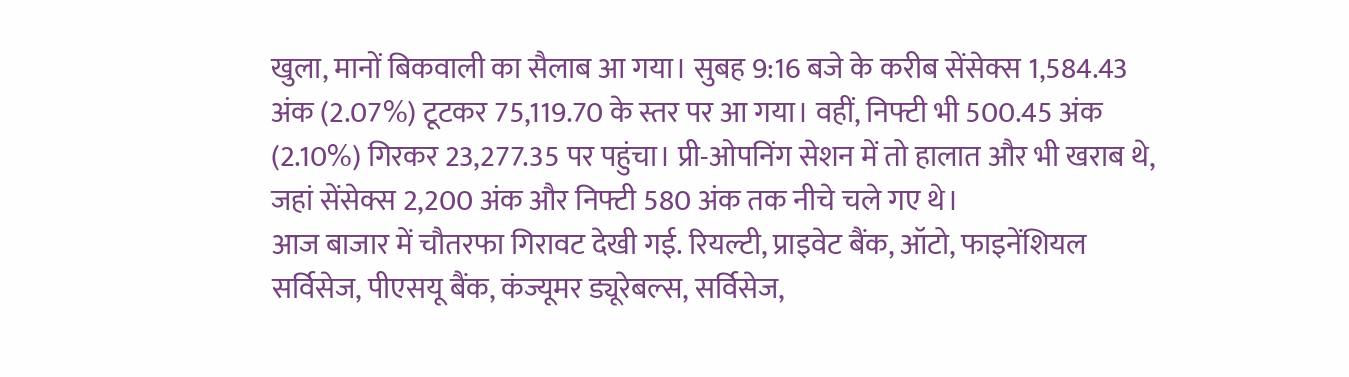खुला, मानों बिकवाली का सैलाब आ गया। सुबह 9:16 बजे के करीब सेंसेक्स 1,584.43 अंक (2.07%) टूटकर 75,119.70 के स्तर पर आ गया। वहीं, निफ्टी भी 500.45 अंक (2.10%) गिरकर 23,277.35 पर पहुंचा। प्री-ओपनिंग सेशन में तो हालात और भी खराब थे, जहां सेंसेक्स 2,200 अंक और निफ्टी 580 अंक तक नीचे चले गए थे।
आज बाजार में चौतरफा गिरावट देखी गई. रियल्टी, प्राइवेट बैंक, ऑटो, फाइनेंशियल सर्विसेज, पीएसयू बैंक, कंज्यूमर ड्यूरेबल्स, सर्विसेज,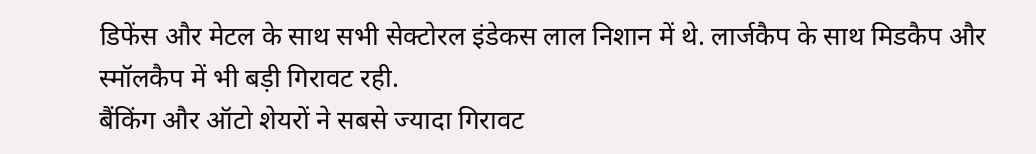डिफेंस और मेटल के साथ सभी सेक्टोरल इंडेकस लाल निशान में थे. लार्जकैप के साथ मिडकैप और स्मॉलकैप में भी बड़ी गिरावट रही.
बैंकिंग और ऑटो शेयरों ने सबसे ज्यादा गिरावट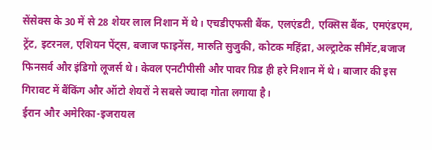सेंसेक्स के 30 में से 28 शेयर लाल निशान में थे। एचडीएफसी बैंक, एलएंडटी, एक्सिस बैंक, एमएंडएम, ट्रेंट, इटरनल, एशियन पेंट्स, बजाज फाइनेंस, मारुति सुजुकी, कोटक महिंद्रा, अल्ट्राटेक सीमेंट,बजाज फिनसर्व और इंडिगो लूजर्स थे। केवल एनटीपीसी और पावर ग्रिड ही हरे निशान में थे। बाजार की इस गिरावट में बैंकिंग और ऑटो शेयरों ने सबसे ज्यादा गोता लगाया है।
ईरान और अमेरिका-इजरायल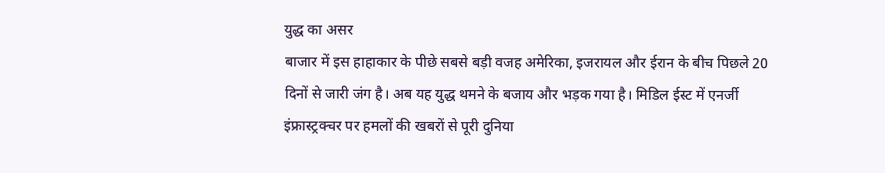युद्ध का असर
बाजार में इस हाहाकार के पीछे सबसे बड़ी वजह अमेरिका, इजरायल और ईरान के बीच पिछले 20 दिनों से जारी जंग है। अब यह युद्ध थमने के बजाय और भड़क गया है। मिडिल ईस्ट में एनर्जी इंफ्रास्ट्रक्चर पर हमलों की खबरों से पूरी दुनिया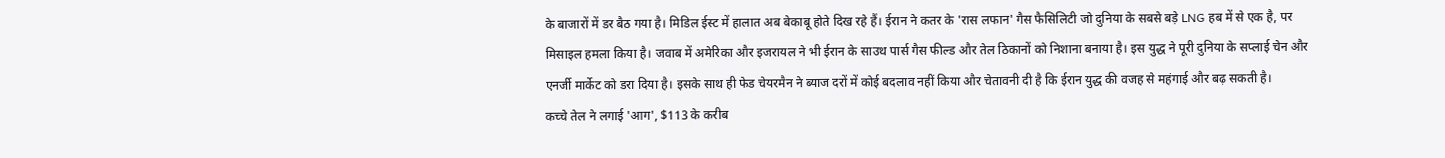के बाजारों में डर बैठ गया है। मिडिल ईस्ट में हालात अब बेकाबू होते दिख रहे हैं। ईरान ने कतर के 'रास लफान' गैस फैसिलिटी जो दुनिया के सबसे बड़े LNG हब में से एक है, पर मिसाइल हमला किया है। जवाब में अमेरिका और इजरायल ने भी ईरान के साउथ पार्स गैस फील्ड और तेल ठिकानों को निशाना बनाया है। इस युद्ध ने पूरी दुनिया के सप्लाई चेन और एनर्जी मार्केट को डरा दिया है। इसके साथ ही फेड चेयरमैन ने ब्याज दरों में कोई बदलाव नहीं किया और चेतावनी दी है कि ईरान युद्ध की वजह से महंगाई और बढ़ सकती है।
कच्चे तेल ने लगाई 'आग', $113 के करीब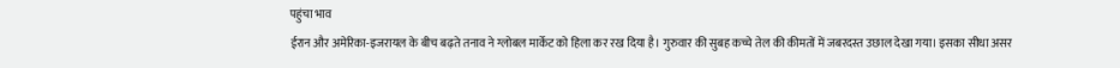पहुंचा भाव
ईरान और अमेरिका-इजरायल के बीच बढ़ते तनाव ने ग्लोबल मार्केट को हिला कर रख दिया है। गुरुवार की सुबह कच्चे तेल की कीमतों में जबरदस्त उछाल देखा गया। इसका सीधा असर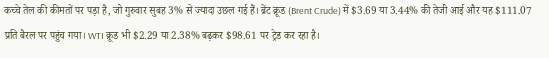कच्चे तेल की कीमतों पर पड़ा है, जो गुरुवार सुबह 3% से ज्यादा उछल गई हैं। ब्रेंट क्रूड (Brent Crude) में $3.69 या 3.44% की तेजी आई और यह $111.07 प्रति बैरल पर पहुंच गया। WTI क्रूड भी $2.29 या 2.38% बढ़कर $98.61 पर ट्रेड कर रहा है।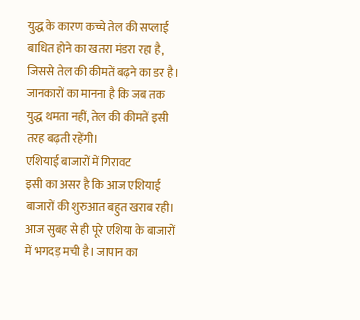युद्ध के कारण कच्चे तेल की सप्लाई बाधित होने का खतरा मंडरा रहा है, जिससे तेल की कीमतें बढ़ने का डर है। जानकारों का मानना है कि जब तक युद्ध थमता नहीं, तेल की कीमतें इसी तरह बढ़ती रहेंगी।
एशियाई बाजारों में गिरावट
इसी का असर है कि आज एशियाई बाजारों की शुरुआत बहुत खराब रही। आज सुबह से ही पूरे एशिया के बाजारों में भगदड़ मची है। जापान का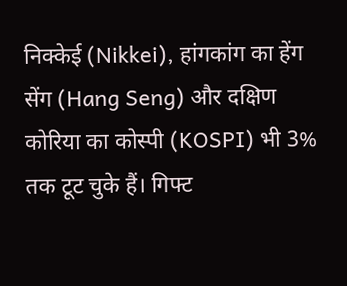निक्केई (Nikkei), हांगकांग का हेंग सेंग (Hang Seng) और दक्षिण कोरिया का कोस्पी (KOSPI) भी 3% तक टूट चुके हैं। गिफ्ट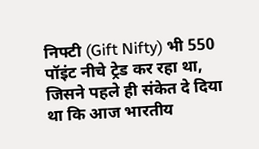निफ्टी (Gift Nifty) भी 550 पॉइंट नीचे ट्रेड कर रहा था, जिसने पहले ही संकेत दे दिया था कि आज भारतीय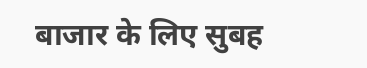बाजार के लिए सुबह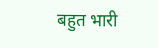बहुत भारी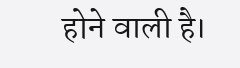होने वाली है।